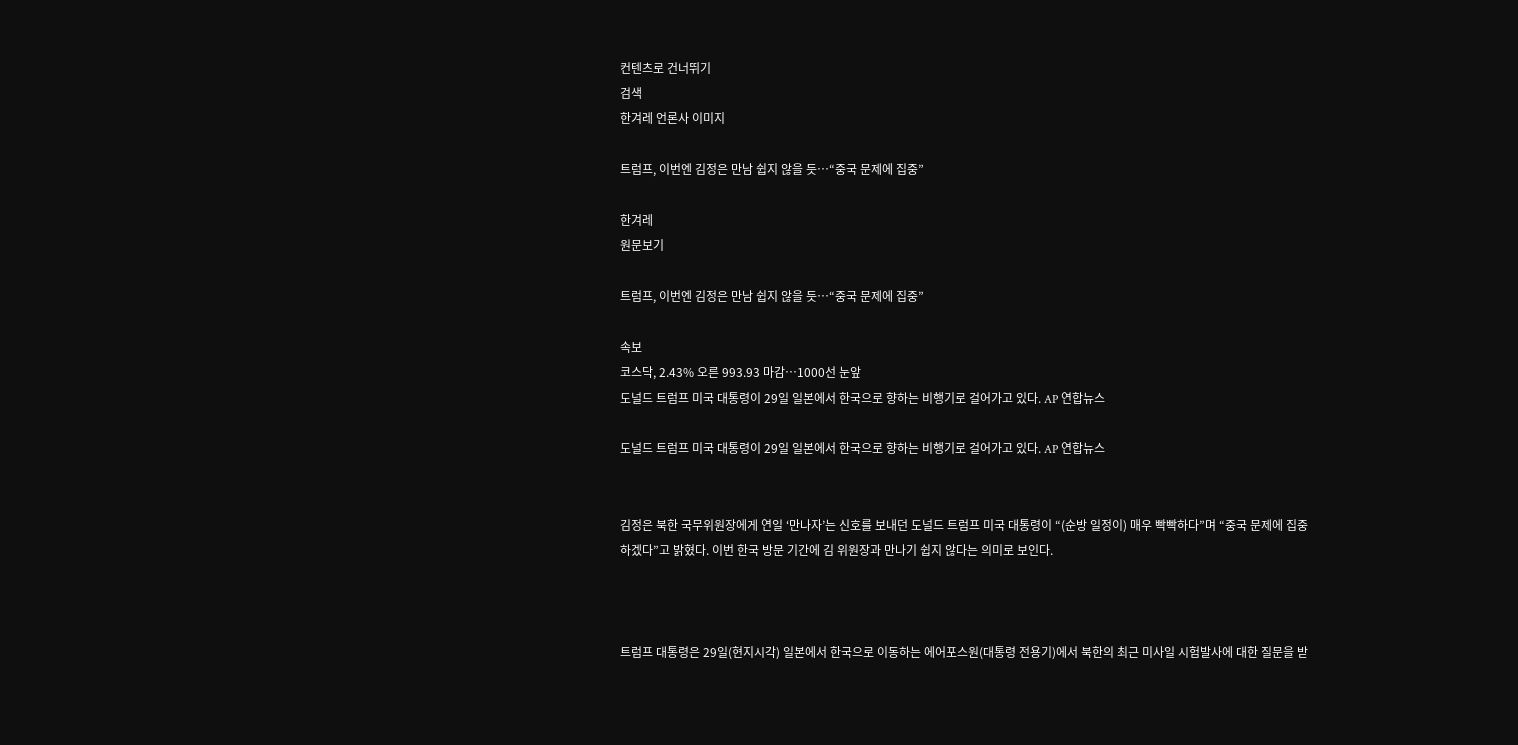컨텐츠로 건너뛰기
검색
한겨레 언론사 이미지

트럼프, 이번엔 김정은 만남 쉽지 않을 듯…“중국 문제에 집중”

한겨레
원문보기

트럼프, 이번엔 김정은 만남 쉽지 않을 듯…“중국 문제에 집중”

속보
코스닥, 2.43% 오른 993.93 마감…1000선 눈앞
도널드 트럼프 미국 대통령이 29일 일본에서 한국으로 향하는 비행기로 걸어가고 있다. AP 연합뉴스

도널드 트럼프 미국 대통령이 29일 일본에서 한국으로 향하는 비행기로 걸어가고 있다. AP 연합뉴스


김정은 북한 국무위원장에게 연일 ‘만나자’는 신호를 보내던 도널드 트럼프 미국 대통령이 “(순방 일정이) 매우 빡빡하다”며 “중국 문제에 집중하겠다”고 밝혔다. 이번 한국 방문 기간에 김 위원장과 만나기 쉽지 않다는 의미로 보인다.



트럼프 대통령은 29일(현지시각) 일본에서 한국으로 이동하는 에어포스원(대통령 전용기)에서 북한의 최근 미사일 시험발사에 대한 질문을 받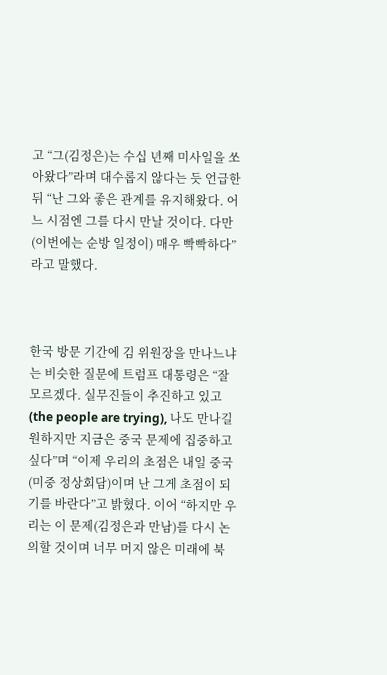고 “그(김정은)는 수십 년째 미사일을 쏘아왔다”라며 대수롭지 않다는 듯 언급한 뒤 “난 그와 좋은 관계를 유지해왔다. 어느 시점엔 그를 다시 만날 것이다. 다만 (이번에는 순방 일정이) 매우 빡빡하다”라고 말했다.



한국 방문 기간에 김 위원장을 만나느냐는 비슷한 질문에 트럼프 대통령은 “잘 모르겠다. 실무진들이 추진하고 있고(the people are trying), 나도 만나길 원하지만 지금은 중국 문제에 집중하고 싶다”며 “이제 우리의 초점은 내일 중국(미중 정상회담)이며 난 그게 초점이 되기를 바란다”고 밝혔다. 이어 “하지만 우리는 이 문제(김정은과 만남)를 다시 논의할 것이며 너무 머지 않은 미래에 북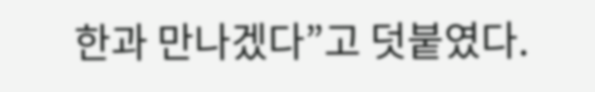한과 만나겠다”고 덧붙였다.